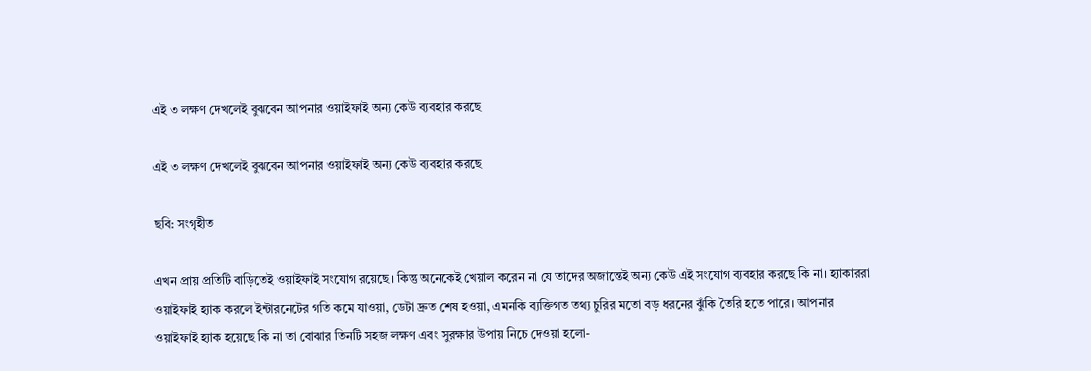এই ৩ লক্ষণ দেখলেই বুঝবেন আপনার ওয়াইফাই অন্য কেউ ব্যবহার করছে

এই ৩ লক্ষণ দেখলেই বুঝবেন আপনার ওয়াইফাই অন্য কেউ ব্যবহার করছে

ছবি: সংগৃহীত

এখন প্রায় প্রতিটি বাড়িতেই ওয়াইফাই সংযোগ রয়েছে। কিন্তু অনেকেই খেয়াল করেন না যে তাদের অজান্তেই অন্য কেউ এই সংযোগ ব্যবহার করছে কি না। হ্যাকাররা ওয়াইফাই হ্যাক করলে ইন্টারনেটের গতি কমে যাওয়া, ডেটা দ্রুত শেষ হওয়া, এমনকি ব্যক্তিগত তথ্য চুরির মতো বড় ধরনের ঝুঁকি তৈরি হতে পারে। আপনার ওয়াইফাই হ্যাক হয়েছে কি না তা বোঝার তিনটি সহজ লক্ষণ এবং সুরক্ষার উপায় নিচে দেওয়া হলো-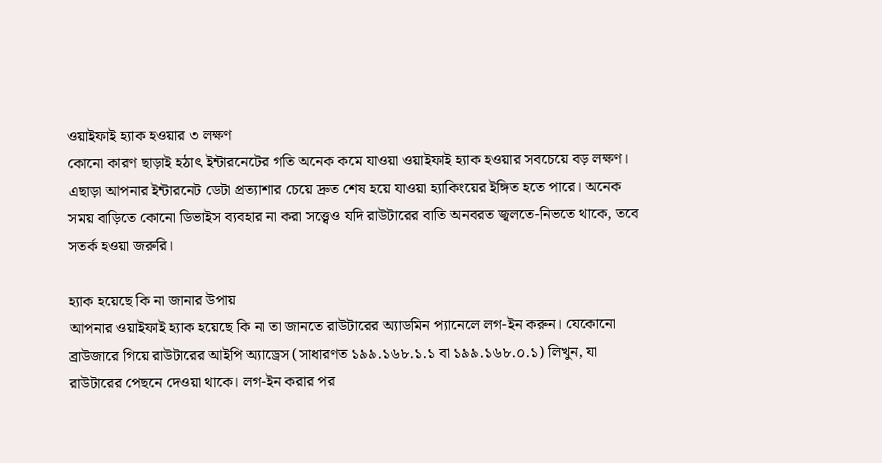ওয়াইফাই হ্যাক হওয়ার ৩ লক্ষণ
কোনো কারণ ছাড়াই হঠাৎ ইন্টারনেটের গতি অনেক কমে যাওয়া ওয়াইফাই হ্যাক হওয়ার সবচেয়ে বড় লক্ষণ। এছাড়া আপনার ইন্টারনেট ডেটা প্রত্যাশার চেয়ে দ্রুত শেষ হয়ে যাওয়া হ্যাকিংয়ের ইঙ্গিত হতে পারে। অনেক সময় বাড়িতে কোনো ডিভাইস ব্যবহার না করা সত্ত্বেও যদি রাউটারের বাতি অনবরত জ্বলতে-নিভতে থাকে, তবে সতর্ক হওয়া জরুরি।

হ্যাক হয়েছে কি না জানার উপায়
আপনার ওয়াইফাই হ্যাক হয়েছে কি না তা জানতে রাউটারের অ্যাডমিন প্যানেলে লগ-ইন করুন। যেকোনো ব্রাউজারে গিয়ে রাউটারের আইপি অ্যাড্রেস (সাধারণত ১৯৯.১৬৮.১.১ বা ১৯৯.১৬৮.০.১) লিখুন, যা রাউটারের পেছনে দেওয়া থাকে। লগ-ইন করার পর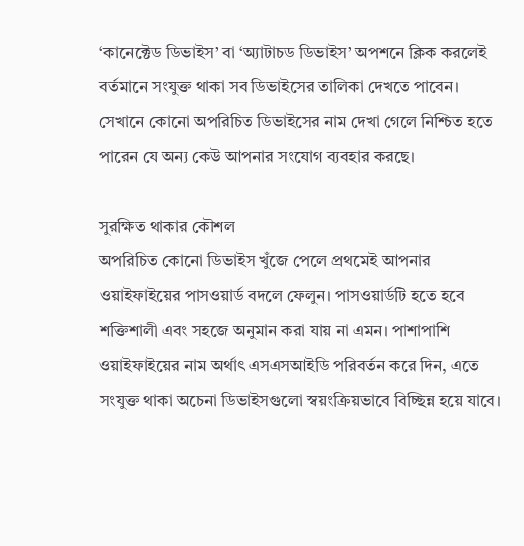‘কানেক্টেড ডিভাইস’ বা ‘অ্যাটাচড ডিভাইস’ অপশনে ক্লিক করলেই বর্তমানে সংযুক্ত থাকা সব ডিভাইসের তালিকা দেখতে পাবেন। সেখানে কোনো অপরিচিত ডিভাইসের নাম দেখা গেলে নিশ্চিত হতে পারেন যে অন্য কেউ আপনার সংযোগ ব্যবহার করছে।

সুরক্ষিত থাকার কৌশল
অপরিচিত কোনো ডিভাইস খুঁজে পেলে প্রথমেই আপনার ওয়াইফাইয়ের পাসওয়ার্ড বদলে ফেলুন। পাসওয়ার্ডটি হতে হবে শক্তিশালী এবং সহজে অনুমান করা যায় না এমন। পাশাপাশি ওয়াইফাইয়ের নাম অর্থাৎ এসএসআইডি পরিবর্তন করে দিন, এতে সংযুক্ত থাকা অচেনা ডিভাইসগুলো স্বয়ংক্রিয়ভাবে বিচ্ছিন্ন হয়ে যাবে।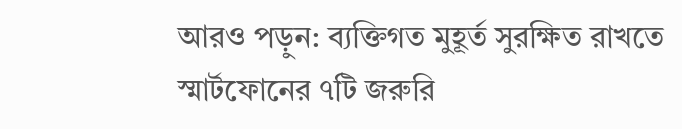আরও পড়ুন: ব্যক্তিগত মুহূর্ত সুরক্ষিত রাখতে স্মার্টফোনের ৭টি জরুরি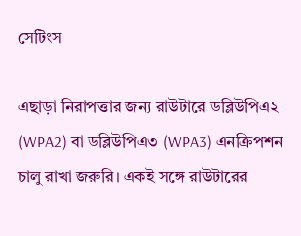সেটিংস

এছাড়া নিরাপত্তার জন্য রাউটারে ডব্লিউপিএ২ (WPA2) বা ডব্লিউপিএ৩ (WPA3) এনক্রিপশন চালু রাখা জরুরি। একই সঙ্গে রাউটারের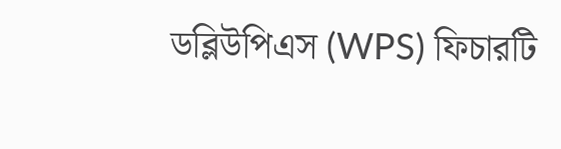ডব্লিউপিএস (WPS) ফিচারটি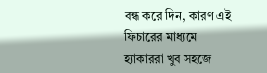বন্ধ করে দিন, কারণ এই ফিচারের মাধ্যমে হ্যাকাররা খুব সহজে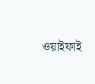ওয়াইফাই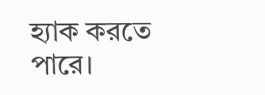হ্যাক করতে পারে।